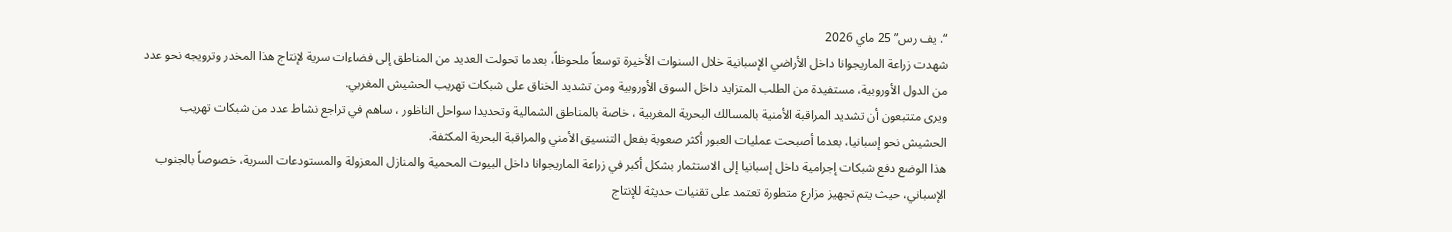“. يف رس” 25 ماي 2026
شهدت زراعة الماريجوانا داخل الأراضي الإسبانية خلال السنوات الأخيرة توسعاً ملحوظاً، بعدما تحولت العديد من المناطق إلى فضاءات سرية لإنتاج هذا المخدر وترويجه نحو عدد من الدول الأوروبية، مستفيدة من الطلب المتزايد داخل السوق الأوروبية ومن تشديد الخناق على شبكات تهريب الحشيش المغربي.
ويرى متتبعون أن تشديد المراقبة الأمنية بالمسالك البحرية المغربية ، خاصة بالمناطق الشمالية وتحديدا سواحل الناظور ، ساهم في تراجع نشاط عدد من شبكات تهريب الحشيش نحو إسبانيا، بعدما أصبحت عمليات العبور أكثر صعوبة بفعل التنسيق الأمني والمراقبة البحرية المكثفة.
هذا الوضع دفع شبكات إجرامية داخل إسبانيا إلى الاستثمار بشكل أكبر في زراعة الماريجوانا داخل البيوت المحمية والمنازل المعزولة والمستودعات السرية، خصوصاً بالجنوب الإسباني، حيث يتم تجهيز مزارع متطورة تعتمد على تقنيات حديثة للإنتاج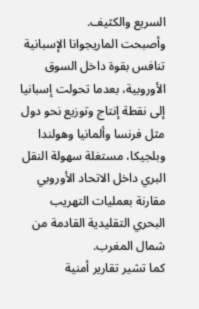السريع والكثيف.
وأصبحت الماريجوانا الإسبانية تنافس بقوة داخل السوق الأوروبية، بعدما تحولت إسبانيا إلى نقطة إنتاج وتوزيع نحو دول مثل فرنسا وألمانيا وهولندا وبلجيكا، مستغلة سهولة النقل البري داخل الاتحاد الأوروبي مقارنة بعمليات التهريب البحري التقليدية القادمة من شمال المغرب.
كما تشير تقارير أمنية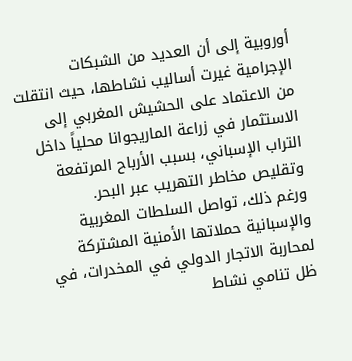أوروبية إلى أن العديد من الشبكات الإجرامية غيرت أساليب نشاطها، حيث انتقلت من الاعتماد على الحشيش المغربي إلى الاستثمار في زراعة الماريجوانا محلياً داخل التراب الإسباني، بسبب الأرباح المرتفعة وتقليص مخاطر التهريب عبر البحر.
ورغم ذلك، تواصل السلطات المغربية والإسبانية حملاتها الأمنية المشتركة لمحاربة الاتجار الدولي في المخدرات، في ظل تنامي نشاط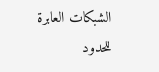الشبكات العابرة للحدود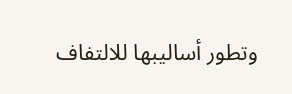وتطور أساليبها للالتفاف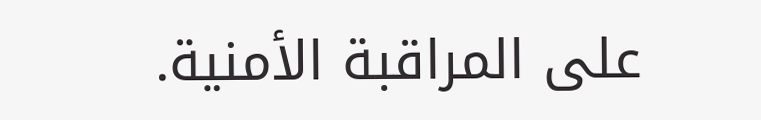على المراقبة الأمنية.